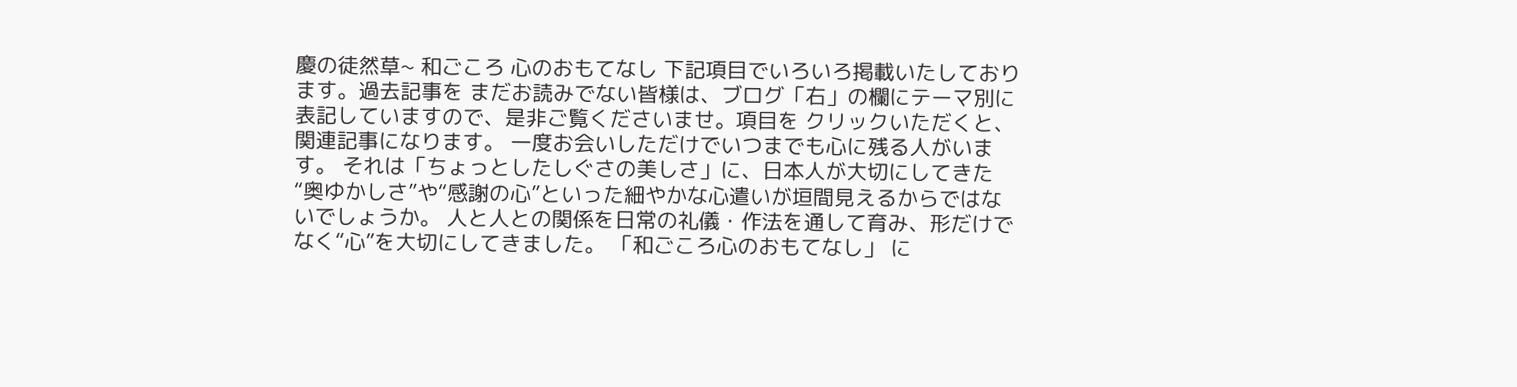慶の徒然草~ 和ごころ 心のおもてなし 下記項目でいろいろ掲載いたしております。過去記事を まだお読みでない皆様は、ブログ「右」の欄にテーマ別に 表記していますので、是非ご覧くださいませ。項目を クリックいただくと、関連記事になります。 一度お会いしただけでいつまでも心に残る人がいます。 それは「ちょっとしたしぐさの美しさ」に、日本人が大切にしてきた “奥ゆかしさ”や“感謝の心”といった細やかな心遣いが垣間見えるからではないでしょうか。 人と人との関係を日常の礼儀・作法を通して育み、形だけでなく“心”を大切にしてきました。 「和ごころ心のおもてなし」 に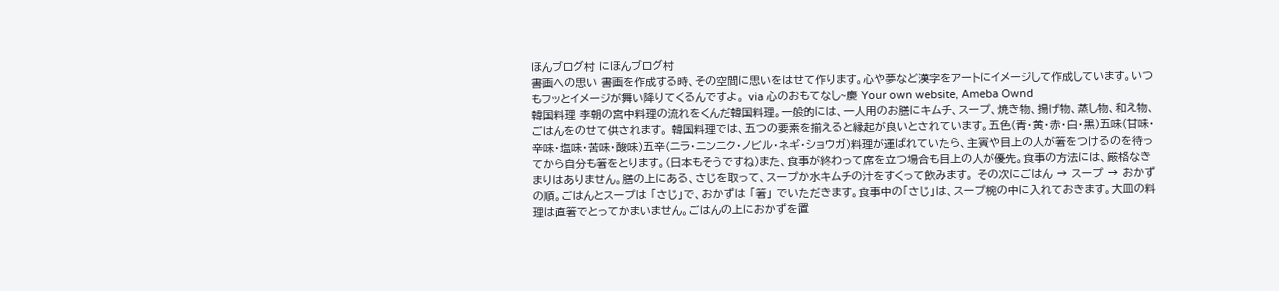ほんブログ村 にほんブログ村
書画への思い 書画を作成する時、その空間に思いをはせて作ります。心や夢など漢字をアートにイメージして作成しています。いつもフッとイメージが舞い降りてくるんですよ。 via 心のおもてなし~慶 Your own website, Ameba Ownd
韓国料理 李朝の宮中料理の流れをくんだ韓国料理。一般的には、一人用のお膳にキムチ、スープ、焼き物、揚げ物、蒸し物、和え物、ごはんをのせて供されます。 韓国料理では、五つの要素を揃えると縁起が良いとされています。五色(青・黄・赤・白・黒)五味(甘味・辛味・塩味・苦味・酸味)五辛(ニラ・ニンニク・ノビル・ネギ・ショウガ)料理が運ばれていたら、主賓や目上の人が箸をつけるのを待ってから自分も箸をとります。(日本もそうですね)また、食事が終わって席を立つ場合も目上の人が優先。食事の方法には、厳格なきまりはありません。膳の上にある、さじを取って、スープか水キムチの汁をすくって飲みます。 その次にごはん → スープ → おかずの順。ごはんとスープは 「さじ」で、おかずは 「箸」 でいただきます。食事中の「さじ」は、スープ椀の中に入れておきます。大皿の料理は直箸でとってかまいません。ごはんの上におかずを置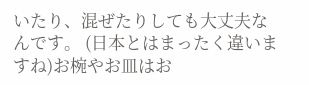いたり、混ぜたりしても大丈夫なんです。 (日本とはまったく違いますね)お椀やお皿はお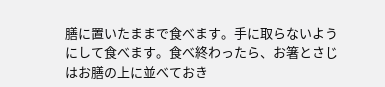膳に置いたままで食べます。手に取らないようにして食べます。食べ終わったら、お箸とさじはお膳の上に並べておき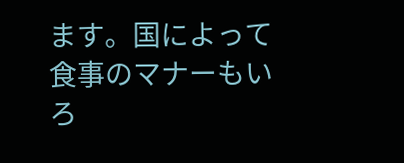ます。国によって食事のマナーもいろ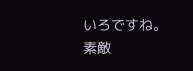いろですね。素敵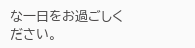な一日をお過ごしください。